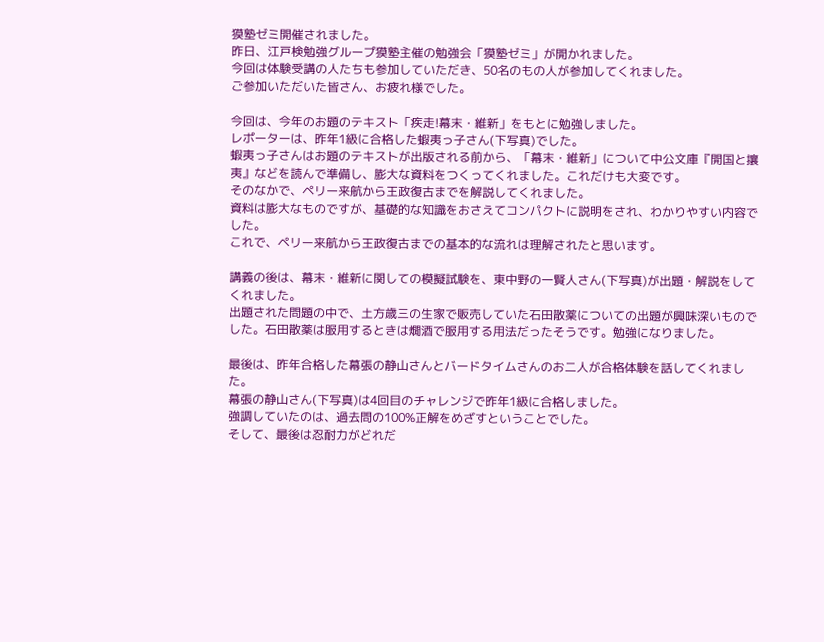獏塾ゼミ開催されました。
昨日、江戸検勉強グループ獏塾主催の勉強会「獏塾ゼミ」が開かれました。
今回は体験受講の人たちも参加していただき、50名のもの人が参加してくれました。
ご参加いただいた皆さん、お疲れ様でした。

今回は、今年のお題のテキスト「疾走!幕末・維新」をもとに勉強しました。
レポーターは、昨年1級に合格した蝦夷っ子さん(下写真)でした。
蝦夷っ子さんはお題のテキストが出版される前から、「幕末・維新」について中公文庫『開国と攘夷』などを読んで準備し、膨大な資料をつくってくれました。これだけも大変です。
そのなかで、ペリー来航から王政復古までを解説してくれました。
資料は膨大なものですが、基礎的な知識をおさえてコンパクトに説明をされ、わかりやすい内容でした。
これで、ペリー来航から王政復古までの基本的な流れは理解されたと思います。

講義の後は、幕末・維新に関しての模擬試験を、東中野の一賢人さん(下写真)が出題・解説をしてくれました。
出題された問題の中で、土方歳三の生家で販売していた石田散薬についての出題が興味深いものでした。石田散薬は服用するときは燗酒で服用する用法だったそうです。勉強になりました。

最後は、昨年合格した幕張の静山さんとバードタイムさんのお二人が合格体験を話してくれました。
幕張の静山さん(下写真)は4回目のチャレンジで昨年1級に合格しました。
強調していたのは、過去問の100%正解をめざすということでした。
そして、最後は忍耐力がどれだ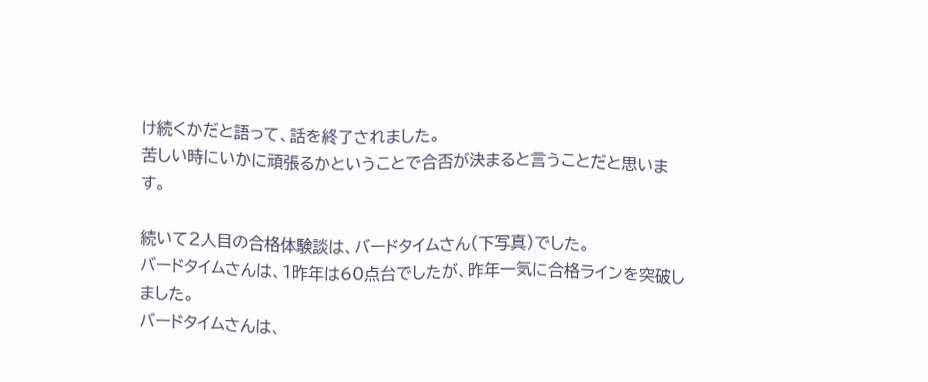け続くかだと語って、話を終了されました。
苦しい時にいかに頑張るかということで合否が決まると言うことだと思います。

続いて2人目の合格体験談は、バードタイムさん(下写真)でした。
バードタイムさんは、1昨年は60点台でしたが、昨年一気に合格ラインを突破しました。
バードタイムさんは、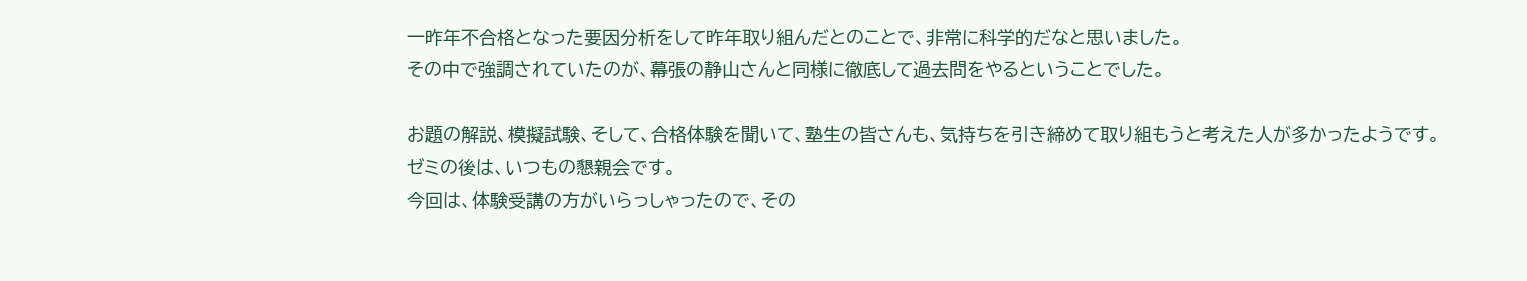一昨年不合格となった要因分析をして昨年取り組んだとのことで、非常に科学的だなと思いました。
その中で強調されていたのが、幕張の静山さんと同様に徹底して過去問をやるということでした。

お題の解説、模擬試験、そして、合格体験を聞いて、塾生の皆さんも、気持ちを引き締めて取り組もうと考えた人が多かったようです。
ゼミの後は、いつもの懇親会です。
今回は、体験受講の方がいらっしゃったので、その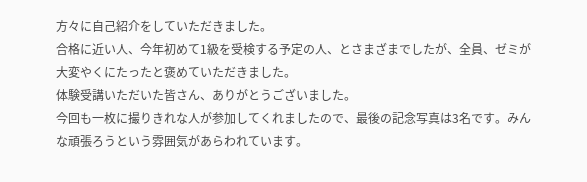方々に自己紹介をしていただきました。
合格に近い人、今年初めて1級を受検する予定の人、とさまざまでしたが、全員、ゼミが大変やくにたったと褒めていただきました。
体験受講いただいた皆さん、ありがとうございました。
今回も一枚に撮りきれな人が参加してくれましたので、最後の記念写真は3名です。みんな頑張ろうという雰囲気があらわれています。